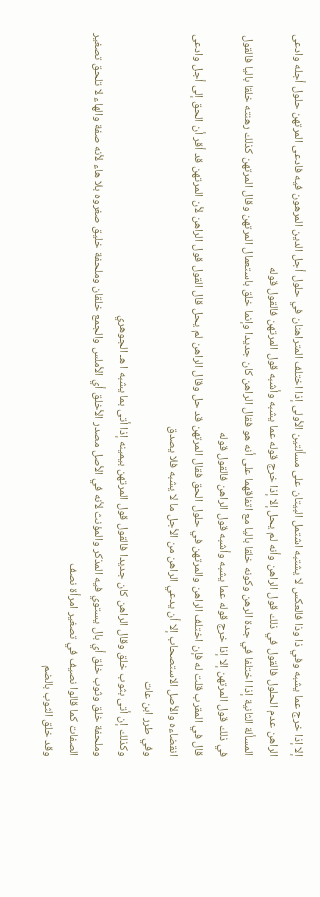إلا إذا خرج عما يشبه وفي ذا وذا فالعكس لا يشتبه اشتمل البيتان على مسألتين الأولى إذا اختلف المتراهنان في حلول أجل الدين المرهون فيه فادعى المرتهن حلول أجله وادعى الراهن عدم الحلول فالقول في ذلك قول الراهن وأنه لم يحل إلا إذا خرج قوله عما يشبه وأشبه قول المرتهن فالقول قوله
المسألة الثانية إذا اختلفا في جدة الرهن وكونه خلقا باليا مع اتفاقهما على أنه هو فقال الراهن كان جديدا وإنما خلق باستعمال المرتهن وقال المرتهن كذلك رهنته خلقا باليا فالقول في ذلك قول المرتهن إلا إذا خرج قوله عما يشبه وأشبه قول الراهن فالقول قوله
قال في المقرب قلت له فإن اختلف الراهن والمرتهن في حلول الحق فقال المرتهن قد حل وقال الراهن لم يحل قال القول قول الراهن لأن المرتهن قد أقر أن الحق إلى أجل وادعى انقضاءه والأصل الاستصحاب إلا أن يدعي الراهن من الأجل ما لا يشبه فلا يصدق
وفي طرر ابن عات
وكذلك إن أتى بثوب خلق وقال الراهن كان جديدا فالقول قول المرتهن بيمينه إذا أتى بما يشبه ا هـ الجوهري
وملحفة خلق وثوب خلق أي بال يستوي فيه المذكر والمؤنث لأنه في الأصل مصدر الأخلق أي الأملس والجمع خلقان وملحفة خليق صغروه بلا هاء لأنه صفة والهاء لا تلحق تصغير الصفات كما قالوا نصيف في تصغير امرأة نصف
وقد خلق الثوب بالضم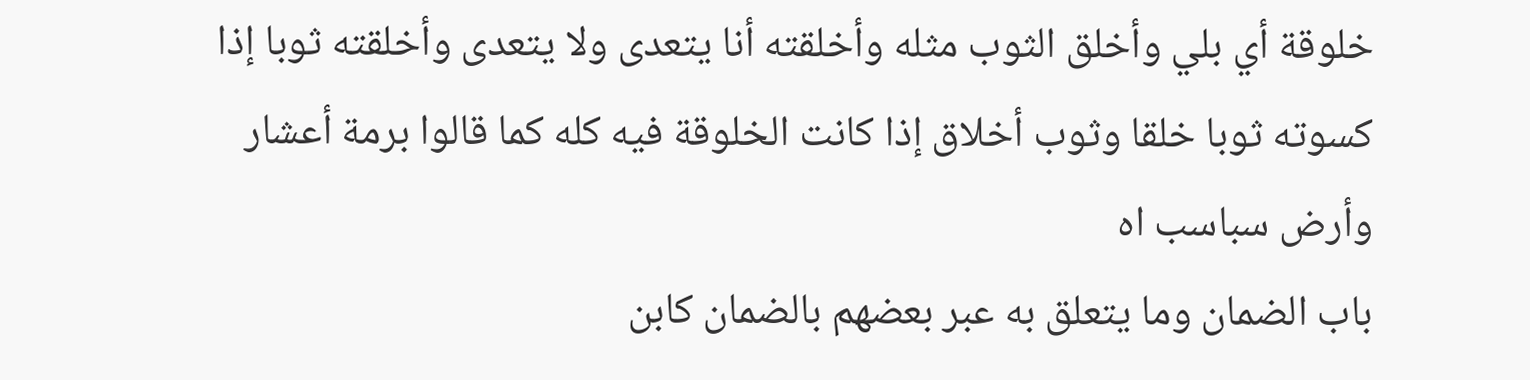خلوقة أي بلي وأخلق الثوب مثله وأخلقته أنا يتعدى ولا يتعدى وأخلقته ثوبا إذا كسوته ثوبا خلقا وثوب أخلاق إذا كانت الخلوقة فيه كله كما قالوا برمة أعشار وأرض سباسب اه
باب الضمان وما يتعلق به عبر بعضهم بالضمان كابن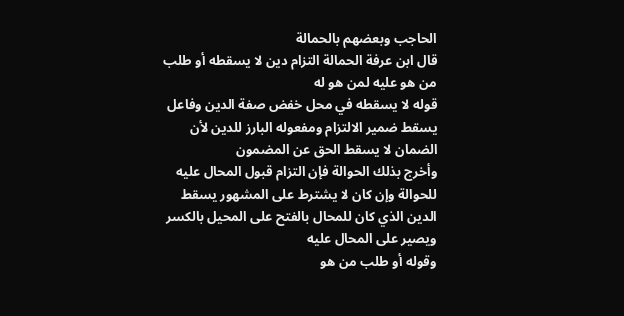الحاجب وبعضهم بالحمالة
قال ابن عرفة الحمالة التزام دين لا يسقطه أو طلب من هو عليه لمن هو له
قوله لا يسقطه في محل خفض صفة الدين وفاعل يسقط ضمير الالتزام ومفعوله البارز للدين لأن الضمان لا يسقط الحق عن المضمون
وأخرج بذلك الحوالة فإن التزام قبول المحال عليه للحوالة وإن كان لا يشترط على المشهور يسقط الدين الذي كان للمحال بالفتح على المحيل بالكسر ويصير على المحال عليه
وقوله أو طلب من هو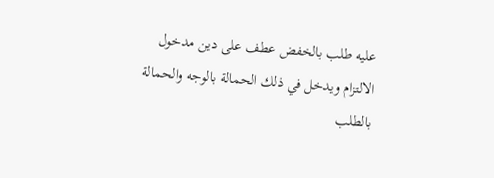عليه طلب بالخفض عطف على دين مدخول الالتزام ويدخل في ذلك الحمالة بالوجه والحمالة بالطلب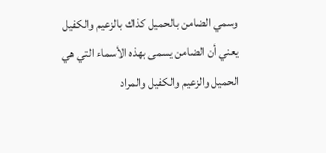وسمي الضامن بالحميل كذاك بالزعيم والكفيل يعني أن الضامن يسمى بهذه الأسماء التي هي الحميل والزعيم والكفيل والمراد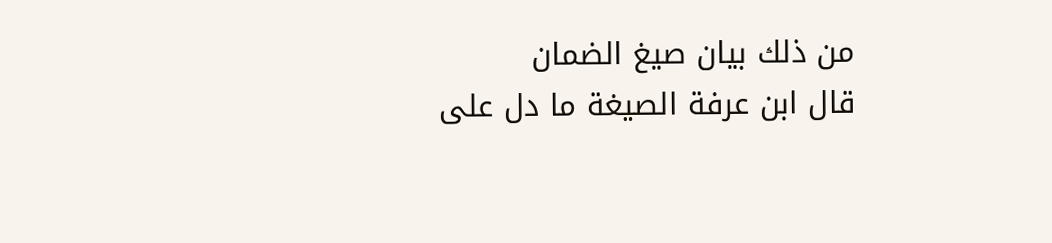من ذلك بيان صيغ الضمان
قال ابن عرفة الصيغة ما دل على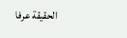الحقيقة عرفا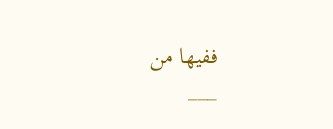ففيها من
___